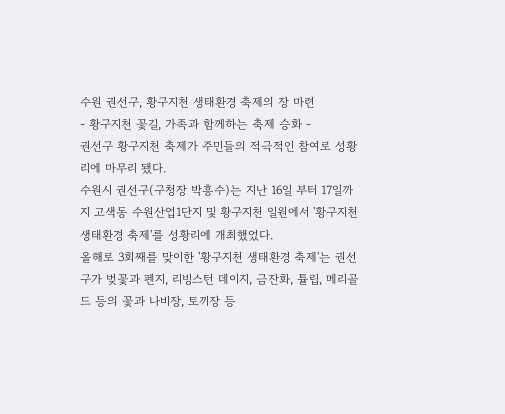수원 권선구, 황구지천 생태환경 축제의 장 마련
- 황구지천 꽃길, 가족과 함께하는 축제 승화 -
권선구 황구지천 축제가 주민들의 적극적인 참여로 성황리에 마무리 됐다.
수원시 권선구(구청장 박흥수)는 지난 16일 부터 17일까지 고색동 수원산업1단지 및 황구지천 일원에서 '황구지천 생태환경 축제'를 성황리에 개최했었다.
올해로 3회째를 맞이한 '황구지천 생태환경 축제'는 권선구가 벚꽃과 펜지, 리빙스턴 데이지, 금잔화, 튤립, 메리골드 등의 꽃과 나비장, 토끼장 등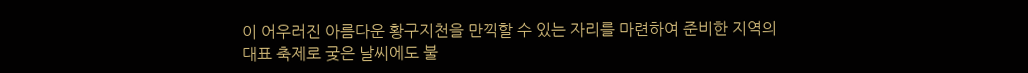이 어우러진 아름다운 황구지천을 만끽할 수 있는 자리를 마련하여 준비한 지역의 대표 축제로 궂은 날씨에도 불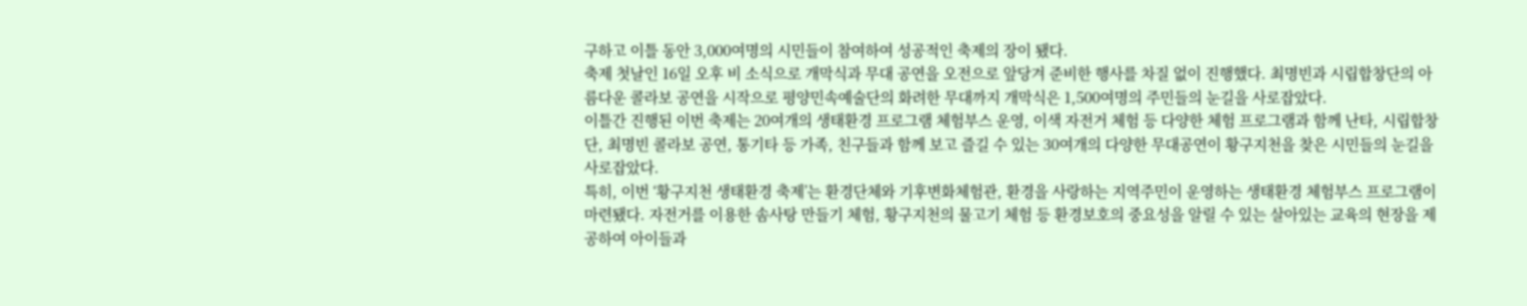구하고 이틀 동안 3,000여명의 시민들이 참여하여 성공적인 축제의 장이 됐다.
축제 첫날인 16일 오후 비 소식으로 개막식과 무대 공연을 오전으로 앞당겨 준비한 행사를 차질 없이 진행했다. 최명빈과 시립합창단의 아름다운 콜라보 공연을 시작으로 평양민속예술단의 화려한 무대까지 개막식은 1,500여명의 주민들의 눈길을 사로잡았다.
이틀간 진행된 이번 축제는 20여개의 생태환경 프로그램 체험부스 운영, 이색 자전거 체험 등 다양한 체험 프로그램과 함께 난타, 시립합창단, 최명빈 콜라보 공연, 통기타 등 가족, 친구들과 함께 보고 즐길 수 있는 30여개의 다양한 무대공연이 황구지천을 찾은 시민들의 눈길을 사로잡았다.
특히, 이번 ‘황구지천 생태환경 축제’는 환경단체와 기후변화체험관, 환경을 사랑하는 지역주민이 운영하는 생태환경 체험부스 프로그램이 마련됐다. 자전거를 이용한 솜사탕 만들기 체험, 황구지천의 물고기 체험 등 환경보호의 중요성을 알릴 수 있는 살아있는 교육의 현장을 제공하여 아이들과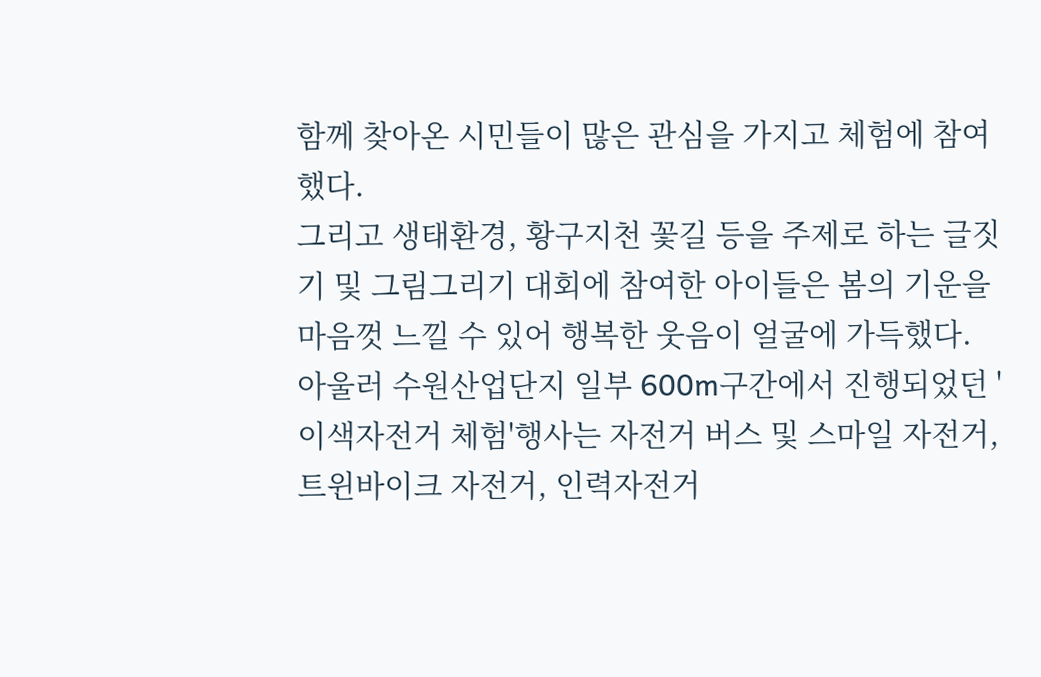함께 찾아온 시민들이 많은 관심을 가지고 체험에 참여했다.
그리고 생태환경, 황구지천 꽃길 등을 주제로 하는 글짓기 및 그림그리기 대회에 참여한 아이들은 봄의 기운을 마음껏 느낄 수 있어 행복한 웃음이 얼굴에 가득했다.
아울러 수원산업단지 일부 600m구간에서 진행되었던 '이색자전거 체험'행사는 자전거 버스 및 스마일 자전거, 트윈바이크 자전거, 인력자전거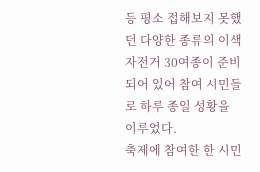등 평소 접해보지 못했던 다양한 종류의 이색 자전거 30여종이 준비되어 있어 참여 시민들로 하루 종일 성황을 이루었다.
축제에 참여한 한 시민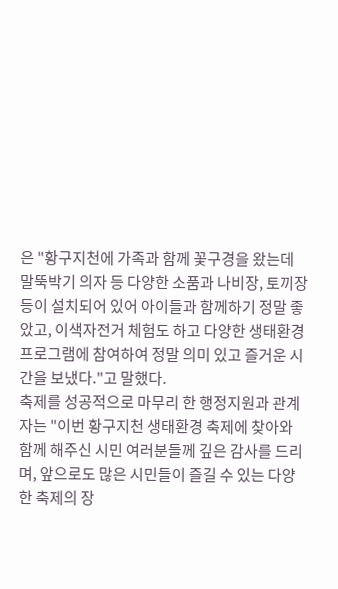은 "황구지천에 가족과 함께 꽃구경을 왔는데 말뚝박기 의자 등 다양한 소품과 나비장, 토끼장 등이 설치되어 있어 아이들과 함께하기 정말 좋았고, 이색자전거 체험도 하고 다양한 생태환경 프로그램에 참여하여 정말 의미 있고 즐거운 시간을 보냈다."고 말했다.
축제를 성공적으로 마무리 한 행정지원과 관계자는 "이번 황구지천 생태환경 축제에 찾아와 함께 해주신 시민 여러분들께 깊은 감사를 드리며, 앞으로도 많은 시민들이 즐길 수 있는 다양한 축제의 장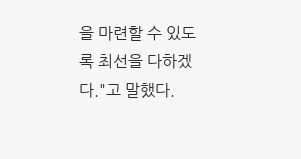을 마련할 수 있도록 최선을 다하겠다."고 말했다.